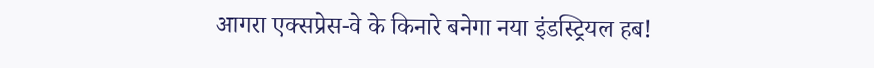आगरा एक्सप्रेस-वे के किनारे बनेगा नया इंडस्ट्रियल हब!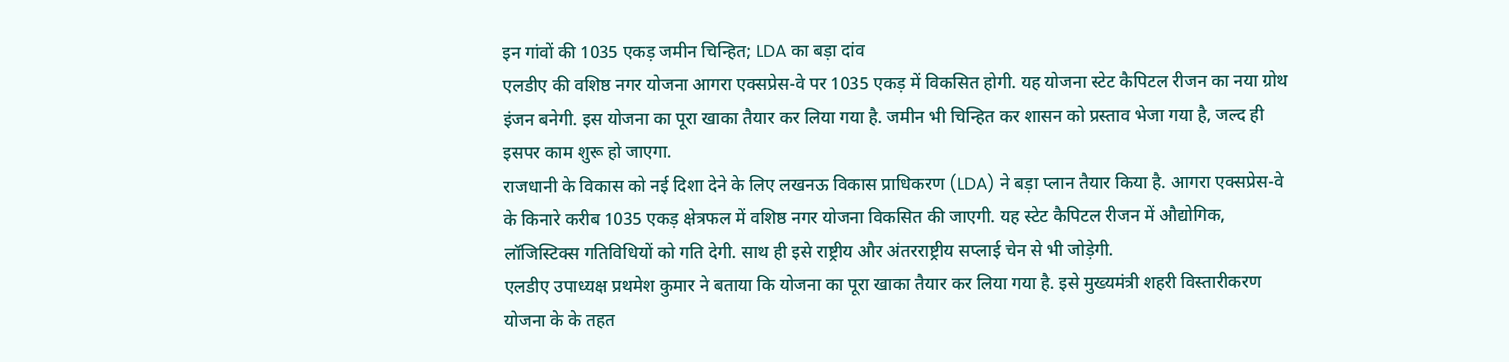इन गांवों की 1035 एकड़ जमीन चिन्हित; LDA का बड़ा दांव
एलडीए की वशिष्ठ नगर योजना आगरा एक्सप्रेस-वे पर 1035 एकड़ में विकसित होगी. यह योजना स्टेट कैपिटल रीजन का नया ग्रोथ इंजन बनेगी. इस योजना का पूरा खाका तैयार कर लिया गया है. जमीन भी चिन्हित कर शासन को प्रस्ताव भेजा गया है, जल्द ही इसपर काम शुरू हो जाएगा.
राजधानी के विकास को नई दिशा देने के लिए लखनऊ विकास प्राधिकरण (LDA) ने बड़ा प्लान तैयार किया है. आगरा एक्सप्रेस-वे के किनारे करीब 1035 एकड़ क्षेत्रफल में वशिष्ठ नगर योजना विकसित की जाएगी. यह स्टेट कैपिटल रीजन में औद्योगिक, लॉजिस्टिक्स गतिविधियों को गति देगी. साथ ही इसे राष्ट्रीय और अंतरराष्ट्रीय सप्लाई चेन से भी जोड़ेगी.
एलडीए उपाध्यक्ष प्रथमेश कुमार ने बताया कि योजना का पूरा खाका तैयार कर लिया गया है. इसे मुख्यमंत्री शहरी विस्तारीकरण योजना के के तहत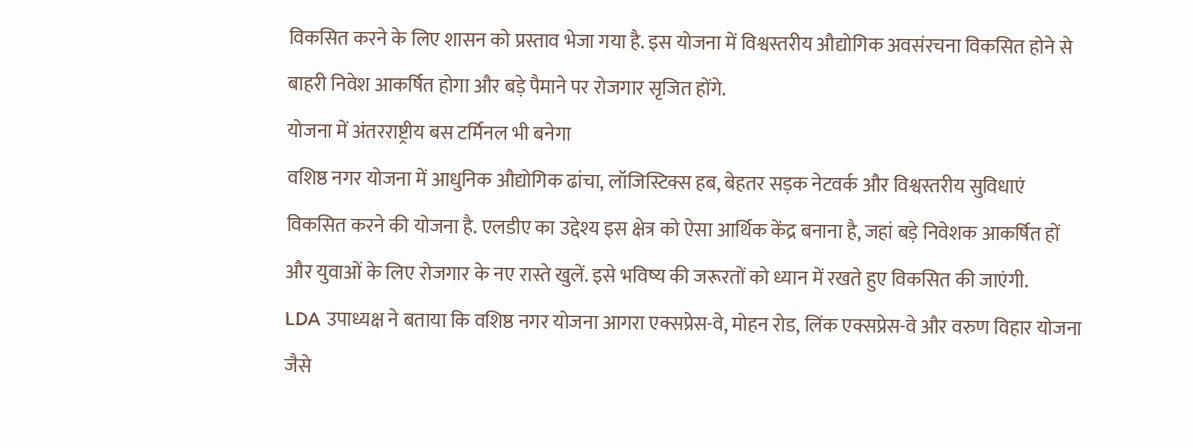विकसित करने के लिए शासन को प्रस्ताव भेजा गया है. इस योजना में विश्वस्तरीय औद्योगिक अवसंरचना विकसित होने से बाहरी निवेश आकर्षित होगा और बड़े पैमाने पर रोजगार सृजित होंगे.
योजना में अंतरराष्ट्रीय बस टर्मिनल भी बनेगा
वशिष्ठ नगर योजना में आधुनिक औद्योगिक ढांचा, लॉजिस्टिक्स हब, बेहतर सड़क नेटवर्क और विश्वस्तरीय सुविधाएं विकसित करने की योजना है. एलडीए का उद्देश्य इस क्षेत्र को ऐसा आर्थिक केंद्र बनाना है, जहां बड़े निवेशक आकर्षित हों और युवाओं के लिए रोजगार के नए रास्ते खुलें. इसे भविष्य की जरूरतों को ध्यान में रखते हुए विकसित की जाएंगी.
LDA उपाध्यक्ष ने बताया कि वशिष्ठ नगर योजना आगरा एक्सप्रेस-वे, मोहन रोड, लिंक एक्सप्रेस-वे और वरुण विहार योजना जैसे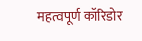महत्वपूर्ण कॉरिडोर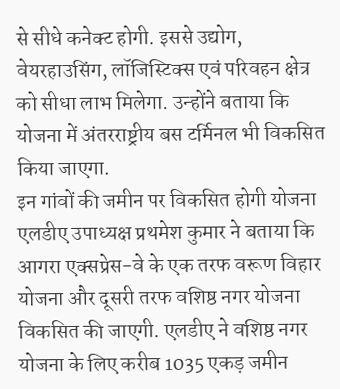से सीधे कनेक्ट होगी. इससे उद्योग, वेयरहाउसिंग, लॉजिस्टिक्स एवं परिवहन क्षेत्र को सीधा लाभ मिलेगा. उन्होंने बताया कि योजना में अंतरराष्ट्रीय बस टर्मिनल भी विकसित किया जाएगा.
इन गांवों की जमीन पर विकसित होगी योजना
एलडीए उपाध्यक्ष प्रथमेश कुमार ने बताया कि आगरा एक्सप्रेस-वे के एक तरफ वरूण विहार योजना और दूसरी तरफ वशिष्ठ नगर योजना विकसित की जाएगी. एलडीए ने वशिष्ठ नगर योजना के लिए करीब 1035 एकड़ जमीन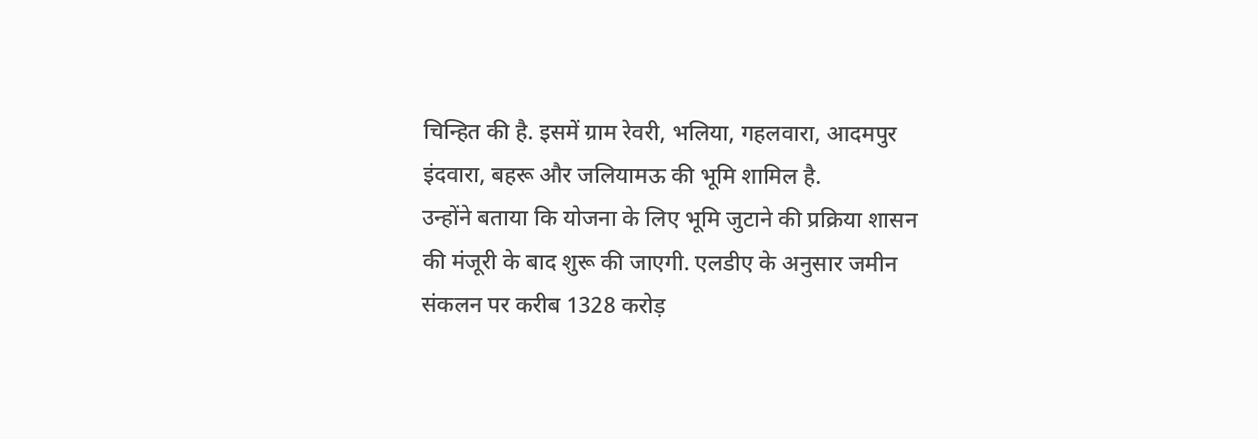चिन्हित की है. इसमें ग्राम रेवरी, भलिया, गहलवारा, आदमपुर इंदवारा, बहरू और जलियामऊ की भूमि शामिल है.
उन्होंने बताया कि योजना के लिए भूमि जुटाने की प्रक्रिया शासन की मंजूरी के बाद शुरू की जाएगी. एलडीए के अनुसार जमीन संकलन पर करीब 1328 करोड़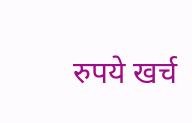रुपये खर्च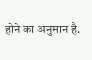होने का अनुमान है.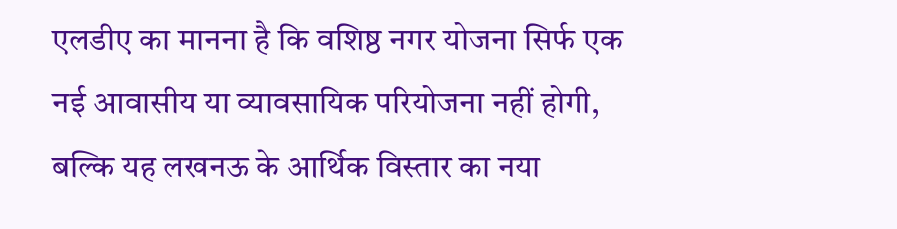एलडीए का मानना है कि वशिष्ठ नगर योजना सिर्फ एक नई आवासीय या व्यावसायिक परियोजना नहीं होगी, बल्कि यह लखनऊ के आर्थिक विस्तार का नया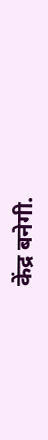केंद्र बनेगी.